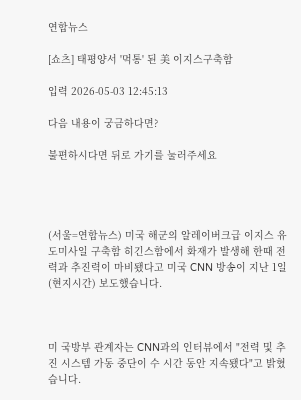연합뉴스

[쇼츠] 태평양서 '먹통' 된 美 이지스구축함

입력 2026-05-03 12:45:13

다음 내용이 궁금하다면?

불편하시다면 뒤로 가기를 눌러주세요




(서울=연합뉴스) 미국 해군의 알레이버크급 이지스 유도미사일 구축함 히긴스함에서 화재가 발생해 한때 전력과 추진력이 마비됐다고 미국 CNN 방송이 지난 1일(현지시간) 보도했습니다.



미 국방부 관계자는 CNN과의 인터뷰에서 "전력 및 추진 시스템 가동 중단이 수 시간 동안 지속됐다"고 밝혔습니다.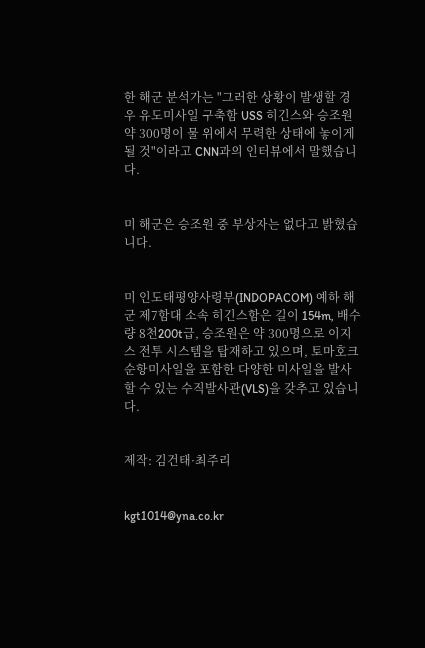한 해군 분석가는 "그러한 상황이 발생할 경우 유도미사일 구축함 USS 히긴스와 승조원 약 300명이 물 위에서 무력한 상태에 놓이게 될 것"이라고 CNN과의 인터뷰에서 말했습니다.


미 해군은 승조원 중 부상자는 없다고 밝혔습니다.


미 인도태평양사령부(INDOPACOM) 예하 해군 제7함대 소속 히긴스함은 길이 154m, 배수량 8천200t급, 승조원은 약 300명으로 이지스 전투 시스템을 탑재하고 있으며, 토마호크 순항미사일을 포함한 다양한 미사일을 발사할 수 있는 수직발사관(VLS)을 갖추고 있습니다.


제작: 김건태·최주리


kgt1014@yna.co.kr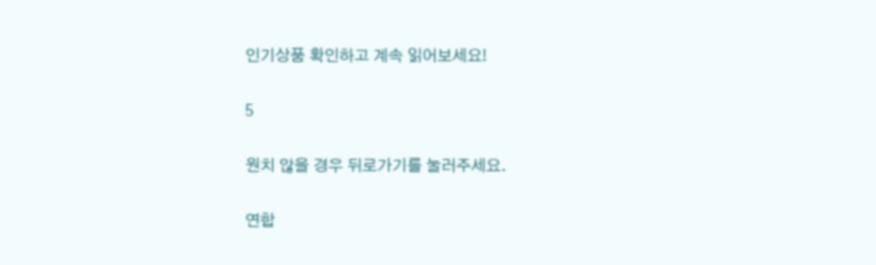인기상품 확인하고 계속 읽어보세요!

5

원치 않을 경우 뒤로가기를 눌러주세요.

연합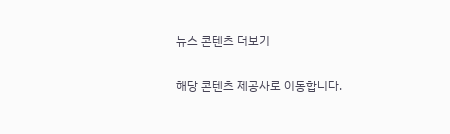뉴스 콘텐츠 더보기

해당 콘텐츠 제공사로 이동합니다.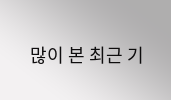많이 본 최근 기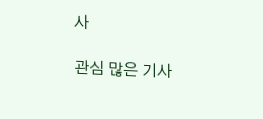사

관심 많은 기사